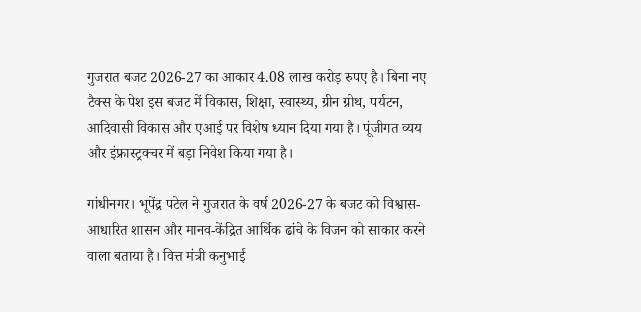गुजरात बजट 2026-27 का आकार 4.08 लाख करोड़ रुपए है। बिना नए टैक्स के पेश इस बजट में विकास, शिक्षा, स्वास्थ्य, ग्रीन ग्रोथ, पर्यटन, आदिवासी विकास और एआई पर विशेष ध्यान दिया गया है। पूंजीगत व्यय और इंफ्रास्ट्रक्चर में बड़ा निवेश किया गया है।

गांधीनगर। भूपेंद्र पटेल ने गुजरात के वर्ष 2026-27 के बजट को विश्वास-आधारित शासन और मानव-केंद्रित आर्थिक ढांचे के विजन को साकार करने वाला बताया है। वित्त मंत्री कनुभाई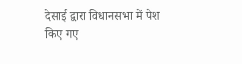देसाई द्वारा विधानसभा में पेश किए गए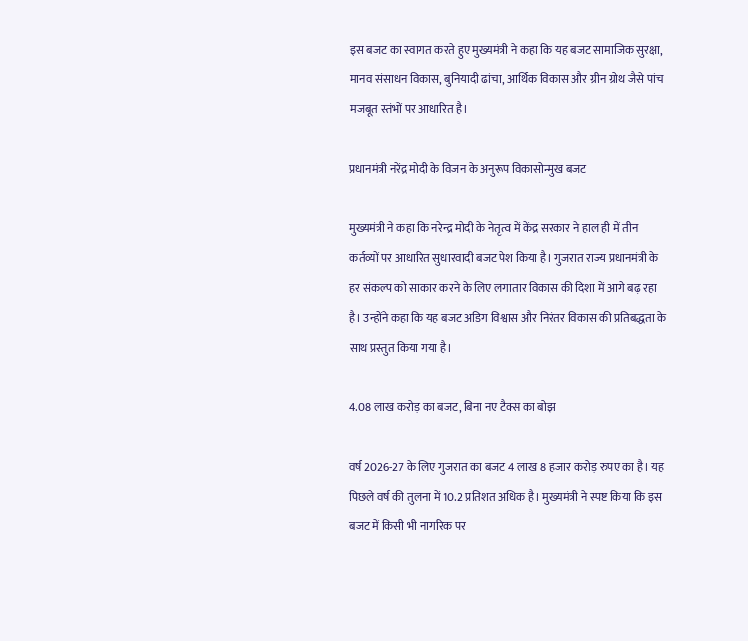इस बजट का स्वागत करते हुए मुख्यमंत्री ने कहा कि यह बजट सामाजिक सुरक्षा, मानव संसाधन विकास, बुनियादी ढांचा, आर्थिक विकास और ग्रीन ग्रोथ जैसे पांच मजबूत स्तंभों पर आधारित है।

प्रधानमंत्री नरेंद्र मोदी के विजन के अनुरूप विकासोन्मुख बजट

मुख्यमंत्री ने कहा कि नरेन्द्र मोदी के नेतृत्व में केंद्र सरकार ने हाल ही में तीन कर्तव्यों पर आधारित सुधारवादी बजट पेश किया है। गुजरात राज्य प्रधानमंत्री के हर संकल्प को साकार करने के लिए लगातार विकास की दिशा में आगे बढ़ रहा है। उन्होंने कहा कि यह बजट अडिग विश्वास और निरंतर विकास की प्रतिबद्धता के साथ प्रस्तुत किया गया है।

4.08 लाख करोड़ का बजट, बिना नए टैक्स का बोझ

वर्ष 2026-27 के लिए गुजरात का बजट 4 लाख 8 हजार करोड़ रुपए का है। यह पिछले वर्ष की तुलना में 10.2 प्रतिशत अधिक है। मुख्यमंत्री ने स्पष्ट किया कि इस बजट में किसी भी नागरिक पर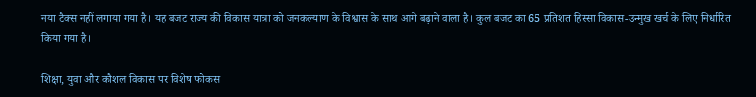नया टैक्स नहीं लगाया गया है। यह बजट राज्य की विकास यात्रा को जनकल्याण के विश्वास के साथ आगे बढ़ाने वाला है। कुल बजट का 65 प्रतिशत हिस्सा विकास-उन्मुख खर्च के लिए निर्धारित किया गया है।

शिक्षा, युवा और कौशल विकास पर विशेष फोकस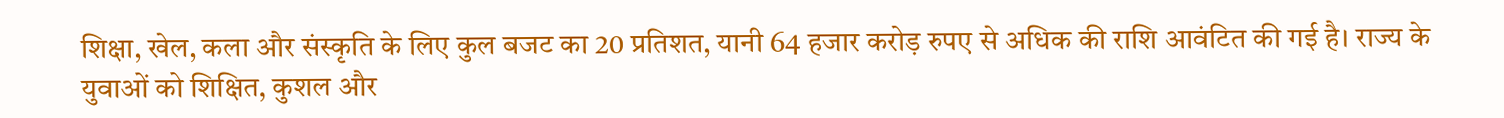शिक्षा, खेल, कला और संस्कृति के लिए कुल बजट का 20 प्रतिशत, यानी 64 हजार करोड़ रुपए से अधिक की राशि आवंटित की गई है। राज्य के युवाओं को शिक्षित, कुशल और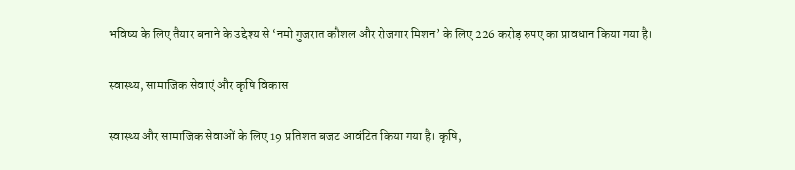भविष्य के लिए तैयार बनाने के उद्देश्य से ‘नमो गुजरात कौशल और रोजगार मिशन’ के लिए 226 करोड़ रुपए का प्रावधान किया गया है।

स्वास्थ्य, सामाजिक सेवाएं और कृषि विकास

स्वास्थ्य और सामाजिक सेवाओं के लिए 19 प्रतिशत बजट आवंटित किया गया है। कृषि,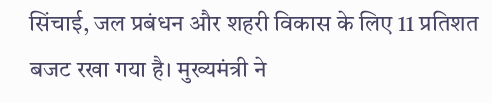सिंचाई, जल प्रबंधन और शहरी विकास के लिए 11 प्रतिशत बजट रखा गया है। मुख्यमंत्री ने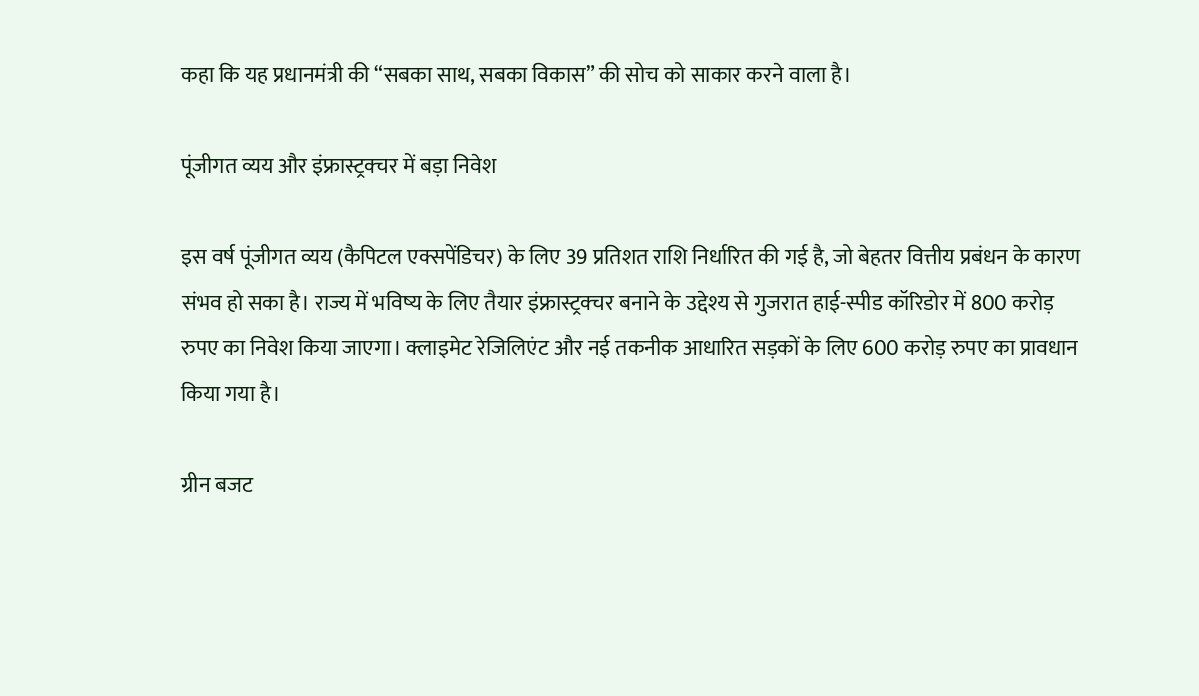कहा कि यह प्रधानमंत्री की “सबका साथ, सबका विकास” की सोच को साकार करने वाला है।

पूंजीगत व्यय और इंफ्रास्ट्रक्चर में बड़ा निवेश

इस वर्ष पूंजीगत व्यय (कैपिटल एक्सपेंडिचर) के लिए 39 प्रतिशत राशि निर्धारित की गई है, जो बेहतर वित्तीय प्रबंधन के कारण संभव हो सका है। राज्य में भविष्य के लिए तैयार इंफ्रास्ट्रक्चर बनाने के उद्देश्य से गुजरात हाई-स्पीड कॉरिडोर में 800 करोड़ रुपए का निवेश किया जाएगा। क्लाइमेट रेजिलिएंट और नई तकनीक आधारित सड़कों के लिए 600 करोड़ रुपए का प्रावधान किया गया है।

ग्रीन बजट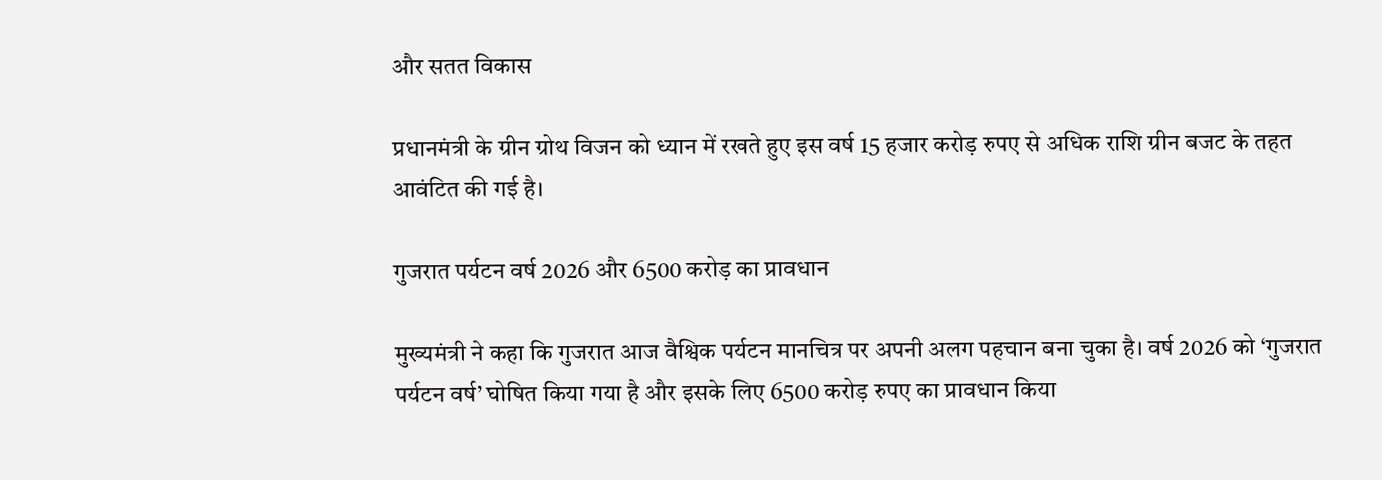और सतत विकास

प्रधानमंत्री के ग्रीन ग्रोथ विजन को ध्यान में रखते हुए इस वर्ष 15 हजार करोड़ रुपए से अधिक राशि ग्रीन बजट के तहत आवंटित की गई है।

गुजरात पर्यटन वर्ष 2026 और 6500 करोड़ का प्रावधान

मुख्यमंत्री ने कहा कि गुजरात आज वैश्विक पर्यटन मानचित्र पर अपनी अलग पहचान बना चुका है। वर्ष 2026 को ‘गुजरात पर्यटन वर्ष’ घोषित किया गया है और इसके लिए 6500 करोड़ रुपए का प्रावधान किया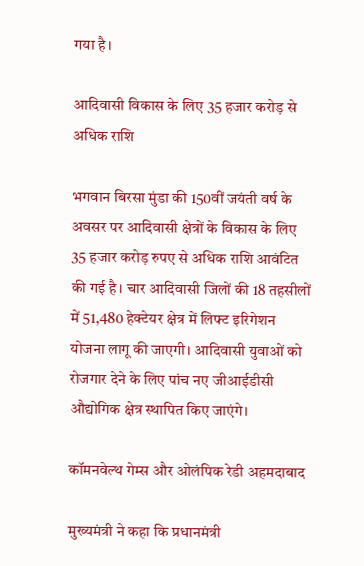गया है।

आदिवासी विकास के लिए 35 हजार करोड़ से अधिक राशि

भगवान बिरसा मुंडा की 150वीं जयंती वर्ष के अवसर पर आदिवासी क्षेत्रों के विकास के लिए 35 हजार करोड़ रुपए से अधिक राशि आवंटित की गई है। चार आदिवासी जिलों की 18 तहसीलों में 51,480 हेक्टेयर क्षेत्र में लिफ्ट इरिगेशन योजना लागू की जाएगी। आदिवासी युवाओं को रोजगार देने के लिए पांच नए जीआईडीसी औद्योगिक क्षेत्र स्थापित किए जाएंगे।

कॉमनवेल्थ गेम्स और ओलंपिक रेडी अहमदाबाद

मुख्यमंत्री ने कहा कि प्रधानमंत्री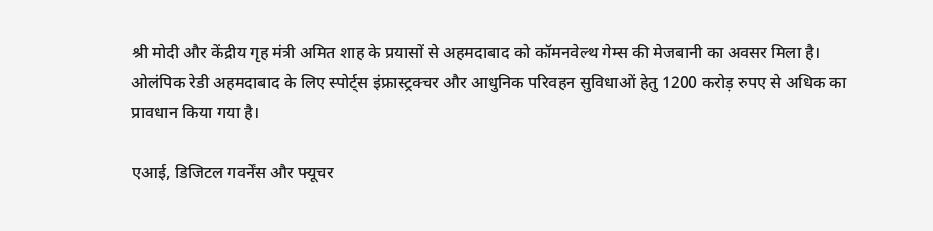श्री मोदी और केंद्रीय गृह मंत्री अमित शाह के प्रयासों से अहमदाबाद को कॉमनवेल्थ गेम्स की मेजबानी का अवसर मिला है। ओलंपिक रेडी अहमदाबाद के लिए स्पोर्ट्स इंफ्रास्ट्रक्चर और आधुनिक परिवहन सुविधाओं हेतु 1200 करोड़ रुपए से अधिक का प्रावधान किया गया है।

एआई, डिजिटल गवर्नेंस और फ्यूचर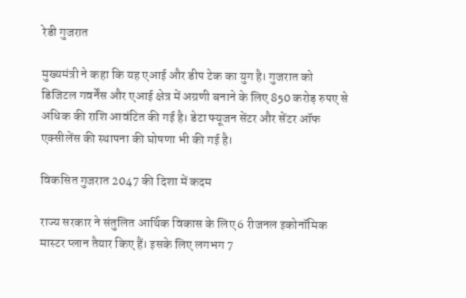रेडी गुजरात

मुख्यमंत्री ने कहा कि यह एआई और डीप टेक का युग है। गुजरात को डिजिटल गवर्नेंस और एआई क्षेत्र में अग्रणी बनाने के लिए 850 करोड़ रुपए से अधिक की राशि आवंटित की गई है। डेटा फ्यूजन सेंटर और सेंटर ऑफ एक्सीलेंस की स्थापना की घोषणा भी की गई है।

विकसित गुजरात 2047 की दिशा में कदम

राज्य सरकार ने संतुलित आर्थिक विकास के लिए 6 रीजनल इकोनॉमिक मास्टर प्लान तैयार किए हैं। इसके लिए लगभग 7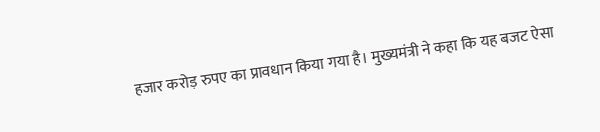हजार करोड़ रुपए का प्रावधान किया गया है। मुख्यमंत्री ने कहा कि यह बजट ऐसा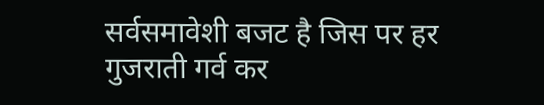सर्वसमावेशी बजट है जिस पर हर गुजराती गर्व कर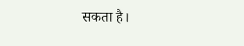सकता है।